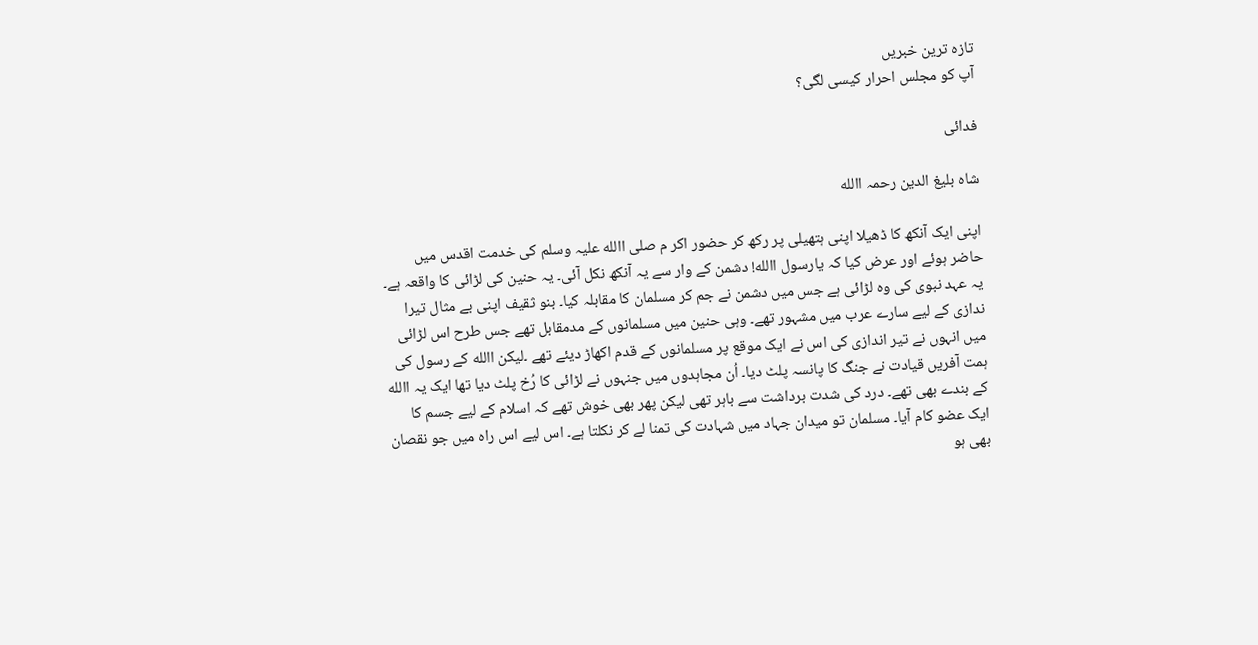تازہ ترین خبریں
آپ کو مجلس احرار کیسی لگی؟

فدائی

شاہ بلیغ الدین رحمہ االله

اپنی ایک آنکھ کا ڈھیلا اپنی ہتھیلی پر رکھ کر حضور اکر م صلی االله علیہ وسلم کی خدمت اقدس میں حاضر ہوئے اور عرض کیا کہ یارسول االله! دشمن کے وار سے یہ آنکھ نکل آئی۔ یہ حنین کی لڑائی کا واقعہ ہے۔ یہ عہد نبوی کی وہ لڑائی ہے جس میں دشمن نے جم کر مسلمان کا مقابلہ کیا۔ بنو ثقیف اپنی بے مثال تیرا ندازی کے لیے سارے عرب میں مشہور تھے۔ وہی حنین میں مسلمانوں کے مدمقابل تھے جس طرح اس لڑائی میں انہوں نے تیر اندازی کی اس نے ایک موقع پر مسلمانوں کے قدم اکھاڑ دیئے تھے ۔لیکن االله کے رسول کی ہمت آفریں قیادت نے جنگ کا پانسہ پلٹ دیا۔ اُن مجاہدوں میں جنہوں نے لڑائی کا رُخ پلٹ دیا تھا ایک یہ االله کے بندے بھی تھے۔ درد کی شدت برداشت سے باہر تھی لیکن پھر بھی خوش تھے کہ اسلام کے لیے جسم کا ایک عضو کام آیا۔ مسلمان تو میدان جہاد میں شہادت کی تمنا لے کر نکلتا ہے۔ اس لیے اس راہ میں جو نقصان بھی ہو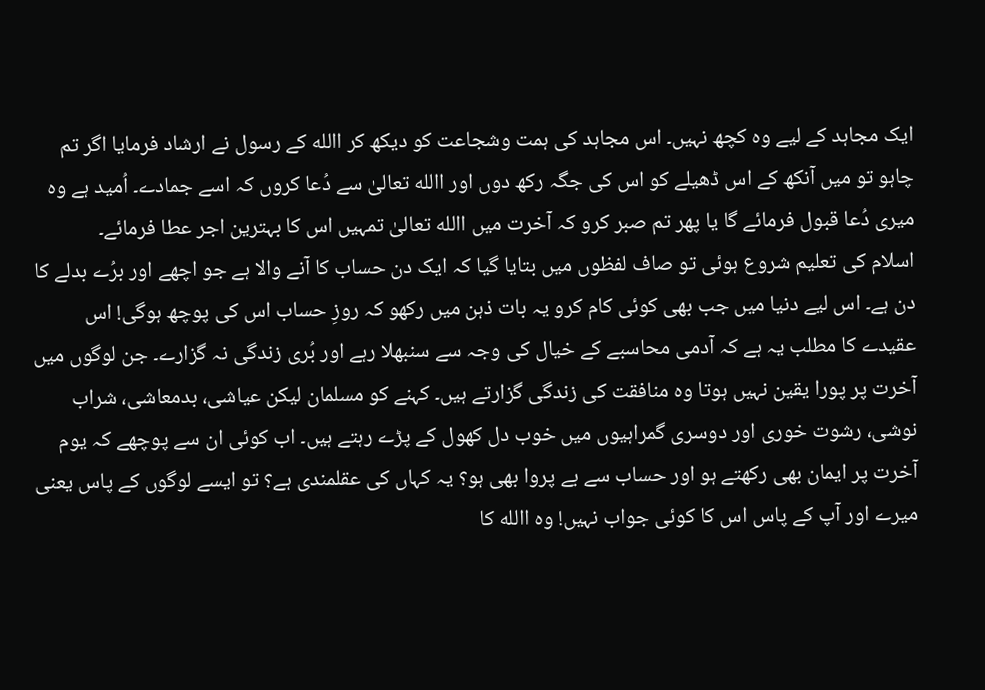ایک مجاہد کے لیے وہ کچھ نہیں۔ اس مجاہد کی ہمت وشجاعت کو دیکھ کر االله کے رسول نے ارشاد فرمایا اگر تم چاہو تو میں آنکھ کے اس ڈھیلے کو اس کی جگہ رکھ دوں اور االله تعالیٰ سے دُعا کروں کہ اسے جمادے۔ اُمید ہے وہ میری دُعا قبول فرمائے گا یا پھر تم صبر کرو کہ آخرت میں االله تعالیٰ تمہیں اس کا بہترین اجر عطا فرمائے۔
اسلام کی تعلیم شروع ہوئی تو صاف لفظوں میں بتایا گیا کہ ایک دن حساب کا آنے والا ہے جو اچھے اور برُے بدلے کا دن ہے۔ اس لیے دنیا میں جب بھی کوئی کام کرو یہ بات ذہن میں رکھو کہ روزِ حساب اس کی پوچھ ہوگی! اس عقیدے کا مطلب یہ ہے کہ آدمی محاسبے کے خیال کی وجہ سے سنبھلا رہے اور بُری زندگی نہ گزارے۔ جن لوگوں میں آخرت پر پورا یقین نہیں ہوتا وہ منافقت کی زندگی گزارتے ہیں۔ کہنے کو مسلمان لیکن عیاشی، بدمعاشی، شراب نوشی، رشوت خوری اور دوسری گمراہیوں میں خوب دل کھول کے پڑے رہتے ہیں۔ اب کوئی ان سے پوچھے کہ یوم آخرت پر ایمان بھی رکھتے ہو اور حساب سے بے پروا بھی ہو؟ یہ کہاں کی عقلمندی ہے؟ تو ایسے لوگوں کے پاس یعنی میرے اور آپ کے پاس اس کا کوئی جواب نہیں! وہ االله کا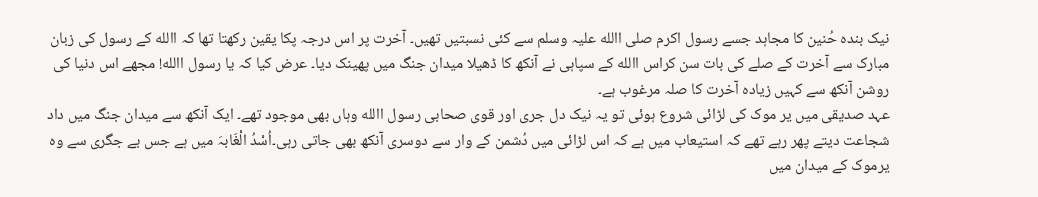نیک بندہ حُنین کا مجاہد جسے رسول اکرم صلی االله علیہ وسلم سے کئی نسبتیں تھیں۔ آخرت پر اس درجہ پکا یقین رکھتا تھا کہ االله کے رسول کی زبان مبارک سے آخرت کے صلے کی بات سن کراس االله کے سپاہی نے آنکھ کا ڈھیلا میدان جنگ میں پھینک دیا۔ عرض کیا کہ یا رسول االله! مجھے اس دنیا کی روشن آنکھ سے کہیں زیادہ آخرت کا صلہ مرغوب ہے۔
عہد صدیقی میں یر موک کی لڑائی شروع ہوئی تو یہ نیک دل جری اور قوی صحابی رسول االله وہاں بھی موجود تھے۔ ایک آنکھ سے میدان جنگ میں داد شجاعت دیتے پھر رہے تھے کہ استیعاب میں ہے کہ اس لڑائی میں دُشمن کے وار سے دوسری آنکھ بھی جاتی رہی۔اُسْدُ الْغَابہَ میں ہے جس بے جگری سے وہ یرموک کے میدان میں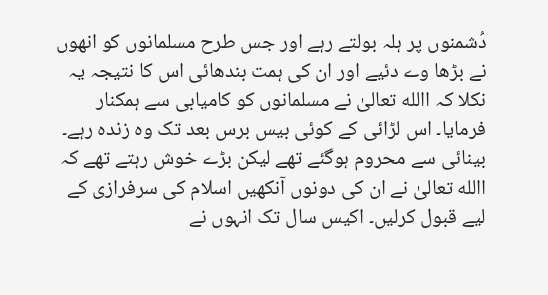دُشمنوں پر ہلہ بولتے رہے اور جس طرح مسلمانوں کو انھوں نے بڑھا وے دئیے اور ان کی ہمت بندھائی اس کا نتیجہ یہ نکلا کہ االله تعالیٰ نے مسلمانوں کو کامیابی سے ہمکنار فرمایا۔ اس لڑائی کے کوئی بیس برس بعد تک وہ زندہ رہے۔ بینائی سے محروم ہوگئے تھے لیکن بڑے خوش رہتے تھے کہ االله تعالیٰ نے ان کی دونوں آنکھیں اسلام کی سرفرازی کے لیے قبول کرلیں۔ اکیس سال تک انہوں نے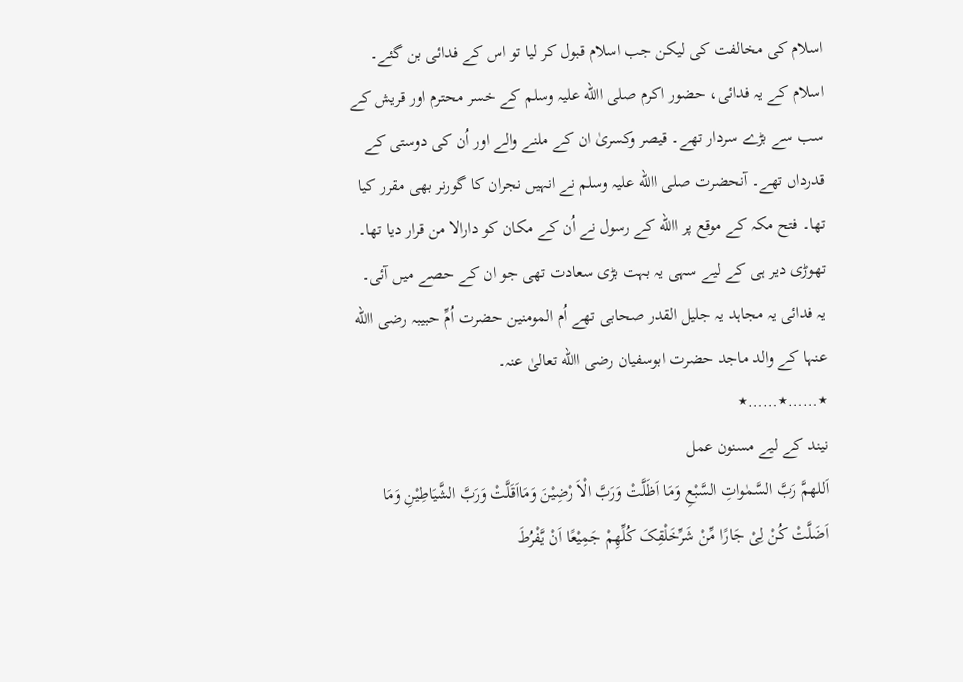اسلام کی مخالفت کی لیکن جب اسلام قبول کر لیا تو اس کے فدائی بن گئے۔ اسلام کے یہ فدائی، حضور اکرم صلی االله علیہ وسلم کے خسر محترم اور قریش کے سب سے بڑے سردار تھے۔ قیصر وکسریٰ ان کے ملنے والے اور اُن کی دوستی کے قدرداں تھے۔ آنحضرت صلی االله علیہ وسلم نے انہیں نجران کا گورنر بھی مقرر کیا تھا۔ فتح مکہ کے موقع پر االله کے رسول نے اُن کے مکان کو دارالا من قرار دیا تھا۔ تھوڑی دیر ہی کے لیے سہی یہ بہت بڑی سعادت تھی جو ان کے حصے میں آئی۔ یہ فدائی یہ مجاہد یہ جلیل القدر صحابی تھے اُم المومنین حضرت اُمِّ حبیبہ رضی االله عنہا کے والد ماجد حضرت ابوسفیان رضی االله تعالیٰ عنہ۔
٭……٭……٭
نیند کے لیے مسنون عمل
اَللھمَّ رَبَّ السَّمٰواتِ السَّبْعِ وَمَا اَظَلَّتْ وَرَبَّ الْاَ رْضِیْنَ وَمَااَقَلَّتْ وَرَبَّ الشَّیَاطِیْنِ وَمَا اَضَلَّتْ کُنْ لِیْ جَارًا مِّنْ شَرِّخَلْقِکَ کُلِّھِمْ جَمِیْعًا اَنْ یَّفْرُطَ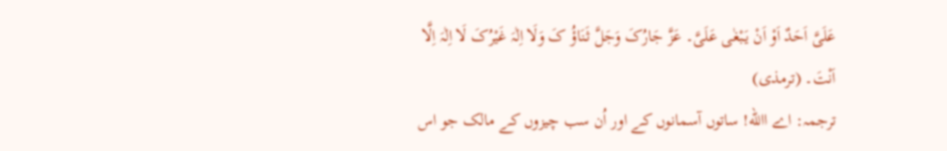عَلَیَّ اَحَدٌ اَوْ اَنْ یَبْغٰی عَلَیَّ۔ عَزَّ جَارُکَ وَجَلَّ ثَنَاؤُ کَ وَلَا اِلٰہَ غَیْرُکَ لَا اِلٰہَ اِلَّا اَنْتَ۔ (ترمذی)
ترجمہ: اے االله! ساتوں آسمانوں کے اور اُن سب چیزوں کے مالک جو اس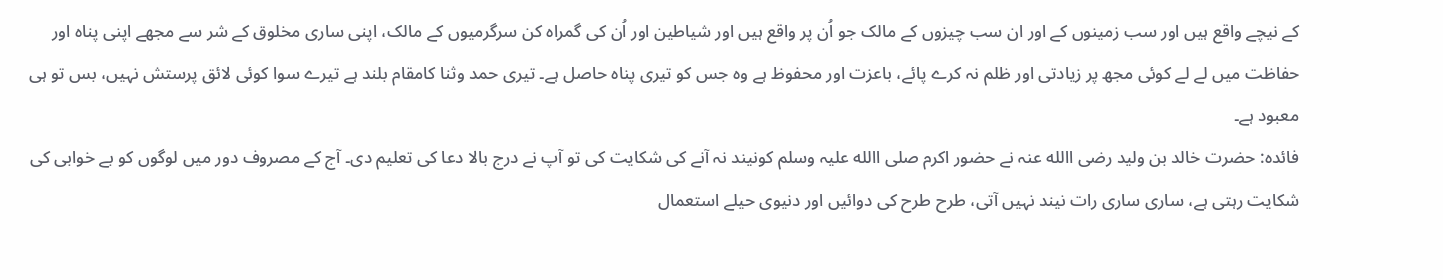کے نیچے واقع ہیں اور سب زمینوں کے اور ان سب چیزوں کے مالک جو اُن پر واقع ہیں اور شیاطین اور اُن کی گمراہ کن سرگرمیوں کے مالک، اپنی ساری مخلوق کے شر سے مجھے اپنی پناہ اور حفاظت میں لے لے کوئی مجھ پر زیادتی اور ظلم نہ کرے پائے، باعزت اور محفوظ ہے وہ جس کو تیری پناہ حاصل ہے۔ تیری حمد وثنا کامقام بلند ہے تیرے سوا کوئی لائق پرستش نہیں، بس تو ہی معبود ہے۔
فائدہ: حضرت خالد بن ولید رضی االله عنہ نے حضور اکرم صلی االله علیہ وسلم کونیند نہ آنے کی شکایت کی تو آپ نے درج بالا دعا کی تعلیم دی۔ آج کے مصروف دور میں لوگوں کو بے خوابی کی شکایت رہتی ہے، ساری ساری رات نیند نہیں آتی، طرح طرح کی دوائیں اور دنیوی حیلے استعمال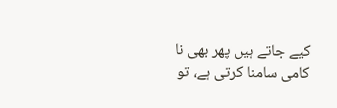کیے جاتے ہیں پھر بھی نا کامی سامنا کرتی ہے، تو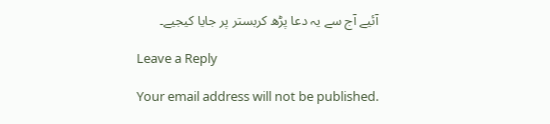آئیے آج سے یہ دعا پڑھ کربستر پر جایا کیجیے۔

Leave a Reply

Your email address will not be published.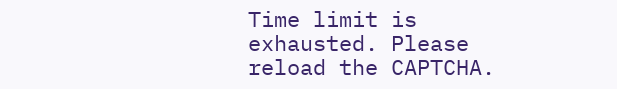Time limit is exhausted. Please reload the CAPTCHA.